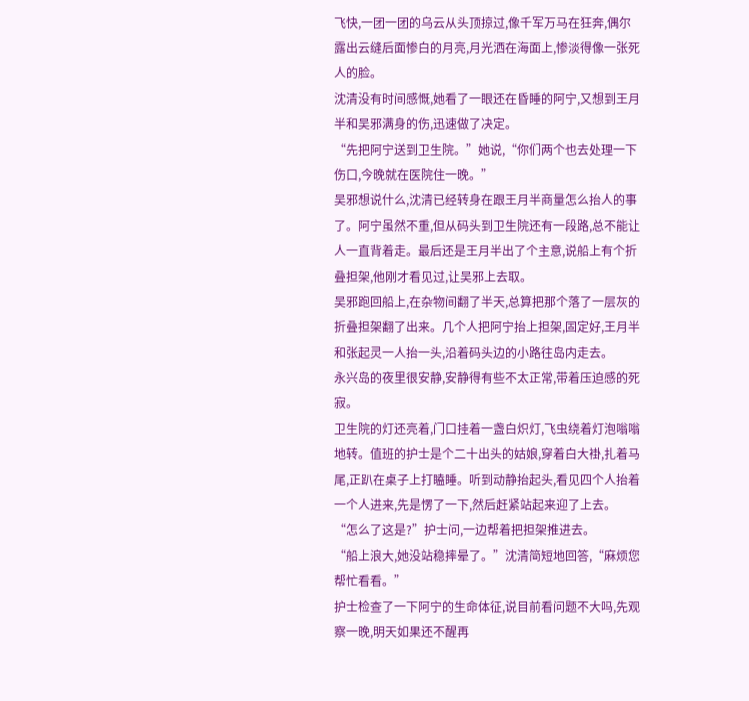飞快,一团一团的乌云从头顶掠过,像千军万马在狂奔,偶尔露出云缝后面惨白的月亮,月光洒在海面上,惨淡得像一张死人的脸。
沈清没有时间感慨,她看了一眼还在昏睡的阿宁,又想到王月半和吴邪满身的伤,迅速做了决定。
“先把阿宁送到卫生院。”她说,“你们两个也去处理一下伤口,今晚就在医院住一晚。”
吴邪想说什么,沈清已经转身在跟王月半商量怎么抬人的事了。阿宁虽然不重,但从码头到卫生院还有一段路,总不能让人一直背着走。最后还是王月半出了个主意,说船上有个折叠担架,他刚才看见过,让吴邪上去取。
吴邪跑回船上,在杂物间翻了半天,总算把那个落了一层灰的折叠担架翻了出来。几个人把阿宁抬上担架,固定好,王月半和张起灵一人抬一头,沿着码头边的小路往岛内走去。
永兴岛的夜里很安静,安静得有些不太正常,带着压迫感的死寂。
卫生院的灯还亮着,门口挂着一盏白炽灯,飞虫绕着灯泡嗡嗡地转。值班的护士是个二十出头的姑娘,穿着白大褂,扎着马尾,正趴在桌子上打瞌睡。听到动静抬起头,看见四个人抬着一个人进来,先是愣了一下,然后赶紧站起来迎了上去。
“怎么了这是?”护士问,一边帮着把担架推进去。
“船上浪大,她没站稳摔晕了。”沈清简短地回答,“麻烦您帮忙看看。”
护士检查了一下阿宁的生命体征,说目前看问题不大吗,先观察一晚,明天如果还不醒再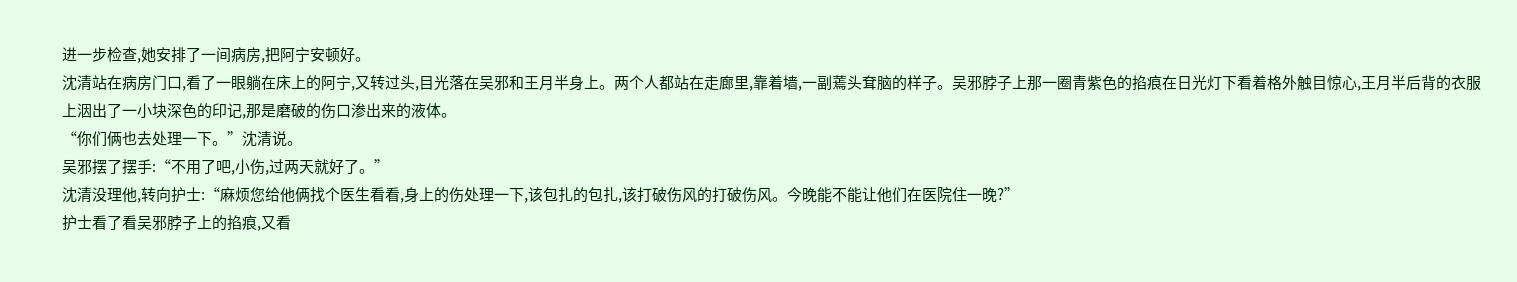进一步检查,她安排了一间病房,把阿宁安顿好。
沈清站在病房门口,看了一眼躺在床上的阿宁,又转过头,目光落在吴邪和王月半身上。两个人都站在走廊里,靠着墙,一副蔫头耷脑的样子。吴邪脖子上那一圈青紫色的掐痕在日光灯下看着格外触目惊心,王月半后背的衣服上洇出了一小块深色的印记,那是磨破的伤口渗出来的液体。
“你们俩也去处理一下。”沈清说。
吴邪摆了摆手:“不用了吧,小伤,过两天就好了。”
沈清没理他,转向护士:“麻烦您给他俩找个医生看看,身上的伤处理一下,该包扎的包扎,该打破伤风的打破伤风。今晚能不能让他们在医院住一晚?”
护士看了看吴邪脖子上的掐痕,又看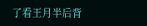了看王月半后背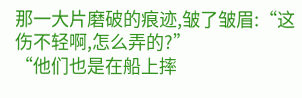那一大片磨破的痕迹,皱了皱眉:“这伤不轻啊,怎么弄的?”
“他们也是在船上摔